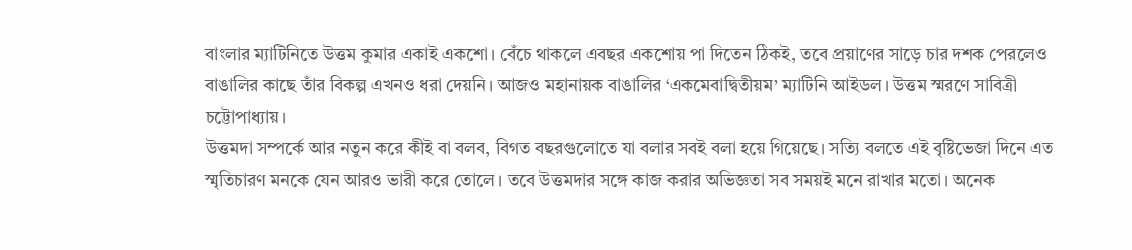বাংলার ম্যাটিনিতে উত্তম কুমার একাই একশো। বেঁচে থাকলে এবছর একশোয় পা দিতেন ঠিকই, তবে প্রয়াণের সাড়ে চার দশক পেরলেও বাঙালির কাছে তাঁর বিকল্প এখনও ধরা দেয়নি। আজও মহানায়ক বাঙালির ‘একমেবাদ্বিতীয়ম’ ম্যাটিনি আইডল। উত্তম স্মরণে সাবিত্রী চট্টোপাধ্যায়।
উত্তমদা সম্পর্কে আর নতুন করে কীই বা বলব, বিগত বছরগুলোতে যা বলার সবই বলা হয়ে গিয়েছে। সত্যি বলতে এই বৃষ্টিভেজা দিনে এত স্মৃতিচারণ মনকে যেন আরও ভারী করে তোলে। তবে উত্তমদার সঙ্গে কাজ করার অভিজ্ঞতা সব সময়ই মনে রাখার মতো। অনেক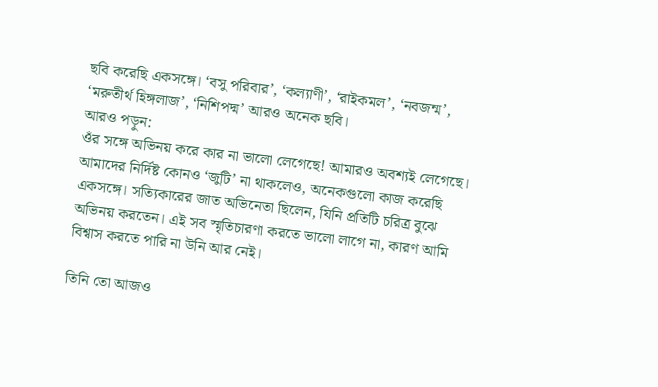ছবি করেছি একসঙ্গে। ‘বসু পরিবার’, ‘কল্যাণী’, ‘রাইকমল’, ‘নবজন্ম’, ‘মরুতীর্থ হিঙ্গলাজ’, ‘নিশিপদ্ম’ আরও অনেক ছবি।
আরও পড়ুন:
ওঁর সঙ্গে অভিনয় করে কার না ভালো লেগেছে! আমারও অবশ্যই লেগেছে। আমাদের নির্দিষ্ট কোনও ‘জুটি’ না থাকলেও, অনেকগুলো কাজ করেছি একসঙ্গে। সত্যিকারের জাত অভিনেতা ছিলেন, যিনি প্রতিটি চরিত্র বুঝে অভিনয় করতেন। এই সব স্মৃতিচারণা করতে ভালো লাগে না, কারণ আমি বিশ্বাস করতে পারি না উনি আর নেই।

তিনি তো আজও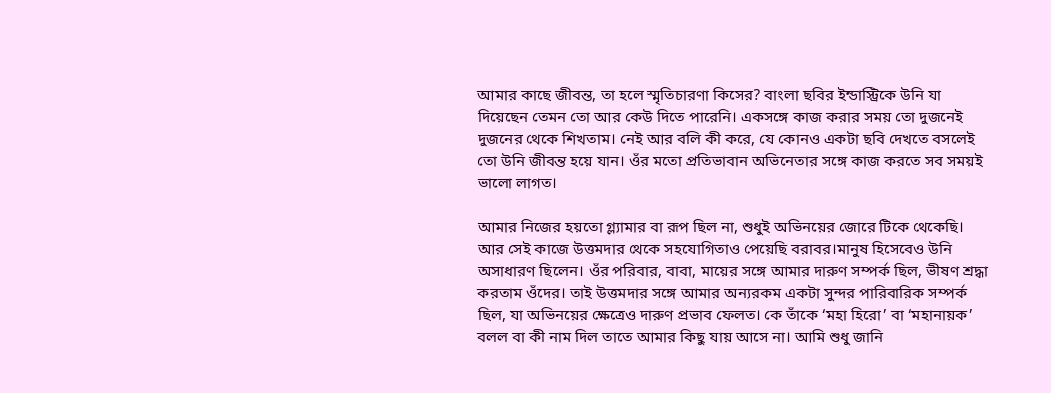আমার কাছে জীবন্ত, তা হলে স্মৃতিচারণা কিসের? বাংলা ছবির ইন্ডাস্ট্রিকে উনি যা দিয়েছেন তেমন তো আর কেউ দিতে পারেনি। একসঙ্গে কাজ করার সময় তো দুজনেই দুজনের থেকে শিখতাম। নেই আর বলি কী করে, যে কোনও একটা ছবি দেখতে বসলেই তো উনি জীবন্ত হয়ে যান। ওঁর মতো প্রতিভাবান অভিনেতার সঙ্গে কাজ করতে সব সময়ই ভালো লাগত।

আমার নিজের হয়তো গ্ল্যামার বা রূপ ছিল না, শুধুই অভিনয়ের জোরে টিকে থেকেছি। আর সেই কাজে উত্তমদার থেকে সহযোগিতাও পেয়েছি বরাবর।মানুষ হিসেবেও উনি অসাধারণ ছিলেন। ওঁর পরিবার, বাবা, মায়ের সঙ্গে আমার দারুণ সম্পর্ক ছিল, ভীষণ শ্রদ্ধা করতাম ওঁদের। তাই উত্তমদার সঙ্গে আমার অন্যরকম একটা সুন্দর পারিবারিক সম্পর্ক ছিল, যা অভিনয়ের ক্ষেত্রেও দারুণ প্রভাব ফেলত। কে তাঁকে ‘মহা হিরো’ বা ‘মহানায়ক’ বলল বা কী নাম দিল তাতে আমার কিছু যায় আসে না। আমি শুধু জানি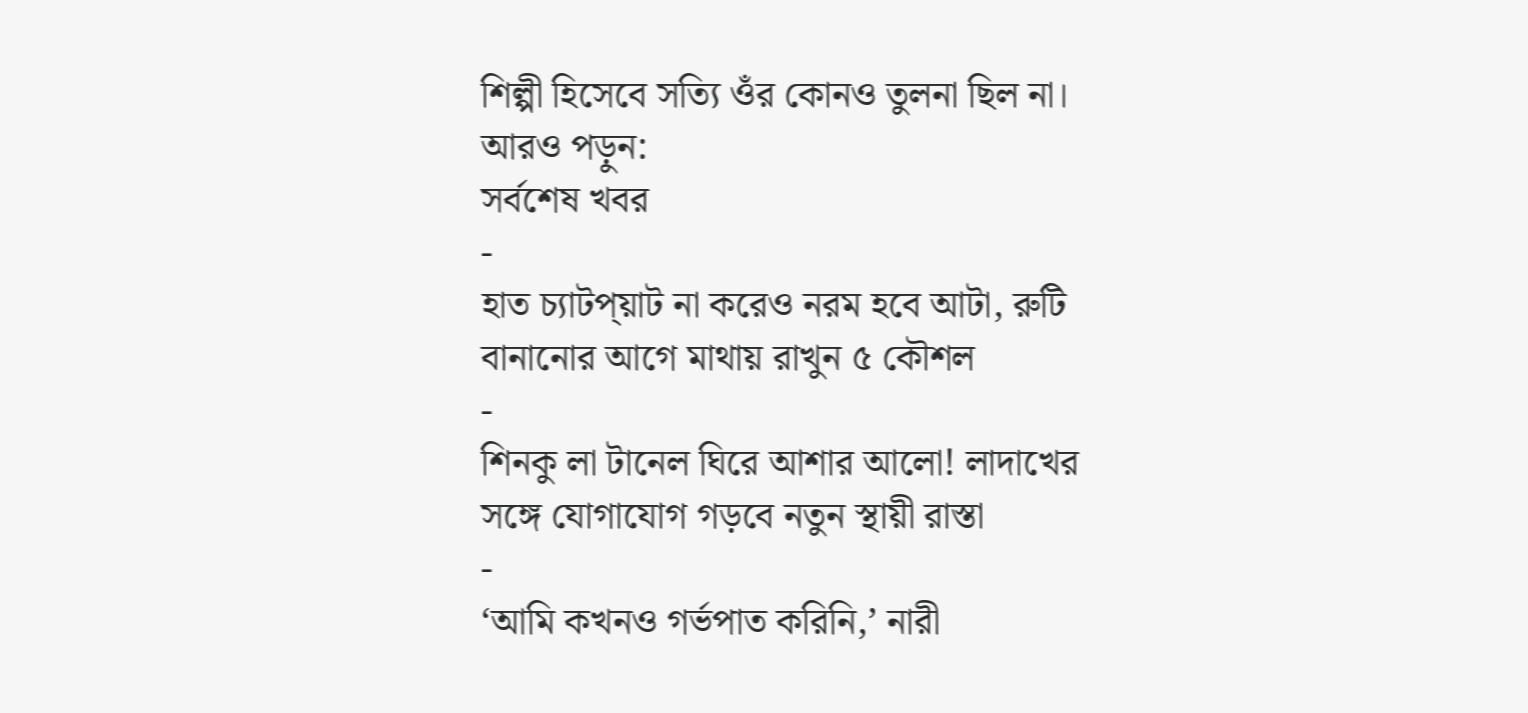শিল্পী হিসেবে সত্যি ওঁর কোনও তুলনা ছিল না।
আরও পড়ুন:
সর্বশেষ খবর
-
হাত চ্যাটপ্য়াট না করেও নরম হবে আটা, রুটি বানানোর আগে মাথায় রাখুন ৫ কৌশল
-
শিনকু লা টানেল ঘিরে আশার আলো! লাদাখের সঙ্গে যোগাযোগ গড়বে নতুন স্থায়ী রাস্তা
-
‘আমি কখনও গর্ভপাত করিনি,’ নারী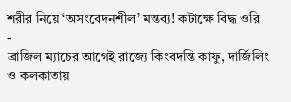শরীর নিয়ে ‘অসংবেদনশীল’ মন্তব্য! কটাক্ষে বিদ্ধ ওরি
-
ব্রাজিল ম্যাচের আগেই রাজ্যে কিংবদন্তি কাফু, দার্জিলিং ও কলকাতায়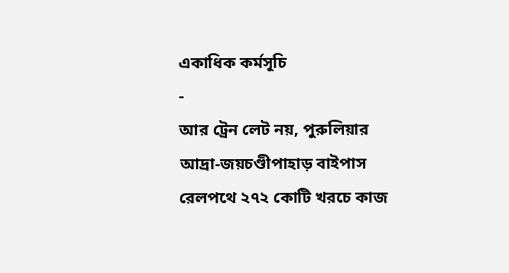একাধিক কর্মসূচি
-
আর ট্রেন লেট নয়, পুরুলিয়ার আদ্রা-জয়চণ্ডীপাহাড় বাইপাস রেলপথে ২৭২ কোটি খরচে কাজ